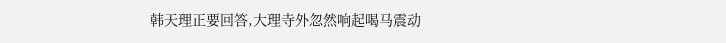韩天理正要回答,大理寺外忽然响起喝马震动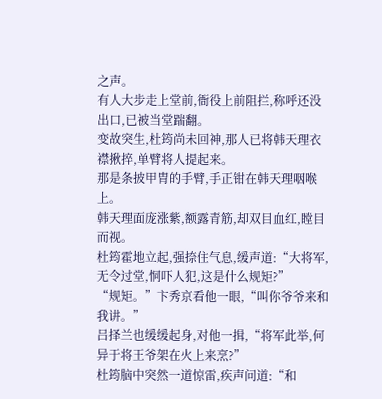之声。
有人大步走上堂前,衙役上前阻拦,称呼还没出口,已被当堂踹翻。
变故突生,杜筠尚未回神,那人已将韩天理衣襟揪捽,单臂将人提起来。
那是条披甲胄的手臂,手正钳在韩天理咽喉上。
韩天理面庞涨紫,额露青筋,却双目血红,瞠目而视。
杜筠霍地立起,强捺住气息,缓声道:“大将军,无令过堂,恫吓人犯,这是什么规矩?”
“规矩。”卞秀京看他一眼,“叫你爷爷来和我讲。”
吕择兰也缓缓起身,对他一揖,“将军此举,何异于将王爷架在火上来烹?”
杜筠脑中突然一道惊雷,疾声问道:“和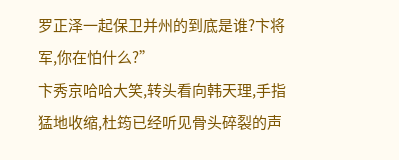罗正泽一起保卫并州的到底是谁?卞将军,你在怕什么?”
卞秀京哈哈大笑,转头看向韩天理,手指猛地收缩,杜筠已经听见骨头碎裂的声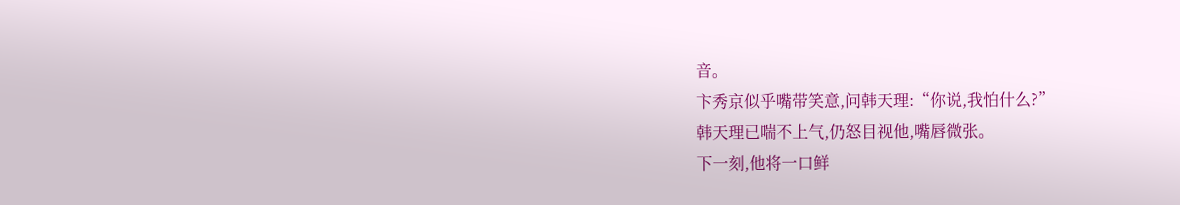音。
卞秀京似乎嘴带笑意,问韩天理:“你说,我怕什么?”
韩天理已喘不上气,仍怒目视他,嘴唇微张。
下一刻,他将一口鲜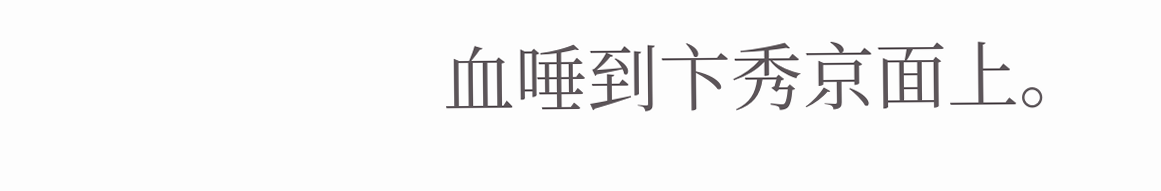血唾到卞秀京面上。